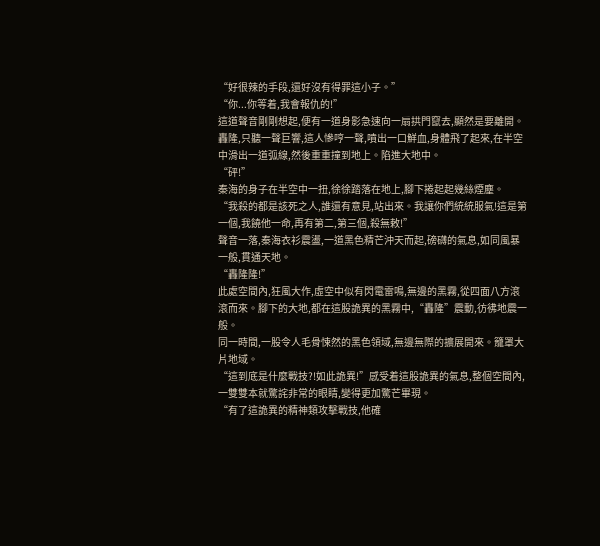“好很辣的手段,還好沒有得罪這小子。”
“你...你等着,我會報仇的!”
這道聲音剛剛想起,便有一道身影急速向一扇拱門竄去,顯然是要離開。
轟隆,只聽一聲巨響,這人慘哼一聲,噴出一口鮮血,身體飛了起來,在半空中滑出一道弧線,然後重重撞到地上。陷進大地中。
“砰!”
秦海的身子在半空中一扭,徐徐踏落在地上,腳下捲起起幾絲煙塵。
“我殺的都是該死之人,誰還有意見,站出來。我讓你們統統服氣!這是第一個,我饒他一命,再有第二,第三個,殺無敕!”
聲音一落,秦海衣衫震盪,一道黑色精芒沖天而起,磅礴的氣息,如同風暴一般,貫通天地。
“轟隆隆!”
此處空間內,狂風大作,虛空中似有閃電雷鳴,無邊的黑霧,從四面八方滾滾而來。腳下的大地,都在這股詭異的黑霧中,“轟隆”震動,彷彿地震一般。
同一時間,一股令人毛骨悚然的黑色領域,無邊無際的擴展開來。籠罩大片地域。
“這到底是什麼戰技?!如此詭異!”感受着這股詭異的氣息,整個空間內,一雙雙本就驚詫非常的眼睛,變得更加驚芒畢現。
“有了這詭異的精神類攻擊戰技,他確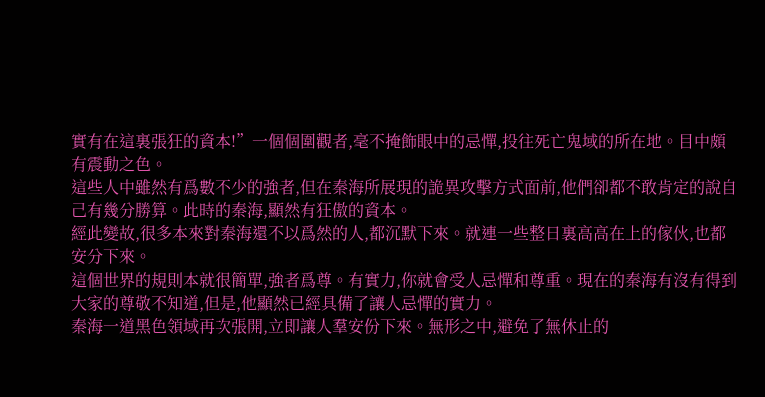實有在這裏張狂的資本!”一個個圍觀者,毫不掩飾眼中的忌憚,投往死亡鬼域的所在地。目中頗有震動之色。
這些人中雖然有爲數不少的強者,但在秦海所展現的詭異攻擊方式面前,他們卻都不敢肯定的說自己有幾分勝算。此時的秦海,顯然有狂傲的資本。
經此變故,很多本來對秦海還不以爲然的人,都沉默下來。就連一些整日裏高高在上的傢伙,也都安分下來。
這個世界的規則本就很簡單,強者爲尊。有實力,你就會受人忌憚和尊重。現在的秦海有沒有得到大家的尊敬不知道,但是,他顯然已經具備了讓人忌憚的實力。
秦海一道黑色領域再次張開,立即讓人羣安份下來。無形之中,避免了無休止的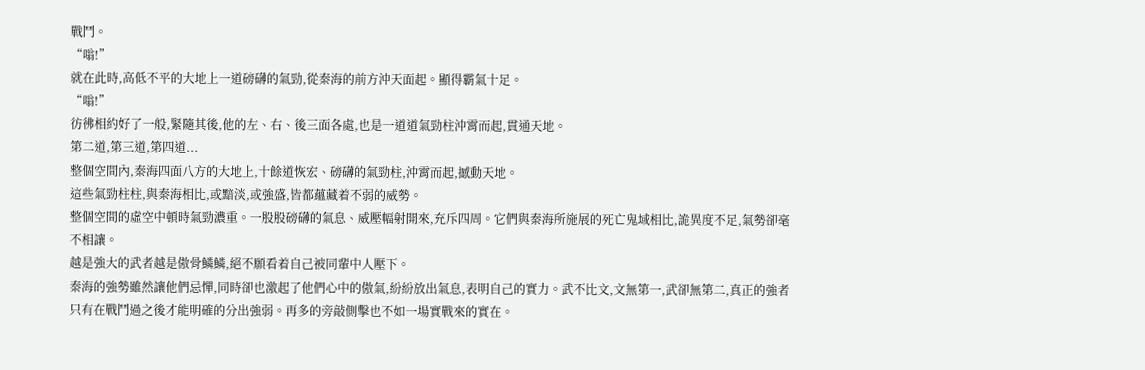戰鬥。
“嗡!”
就在此時,高低不平的大地上一道磅礴的氣勁,從秦海的前方沖天面起。顯得霸氣十足。
“嗡!”
彷彿相約好了一般,緊隨其後,他的左、右、後三面各處,也是一道道氣勁柱沖霄而起,貫通天地。
第二道,第三道,第四道...
整個空間內,秦海四面八方的大地上,十餘道恢宏、磅礴的氣勁柱,沖霄而起,撼動天地。
這些氣勁柱柱,與秦海相比,或黯淡,或強盛,皆都蘊藏着不弱的威勢。
整個空間的虛空中頓時氣勁濃重。一股股磅礴的氣息、威壓幅射開來,充斥四周。它們與秦海所施展的死亡鬼域相比,詭異度不足,氣勢卻毫不相讓。
越是強大的武者越是傲骨鱗鱗,絕不願看着自己被同輩中人壓下。
秦海的強勢雖然讓他們忌憚,同時卻也激起了他們心中的傲氣,紛紛放出氣息,表明自己的實力。武不比文,文無第一,武卻無第二,真正的強者只有在戰鬥過之後才能明確的分出強弱。再多的旁敲側擊也不如一場實戰來的實在。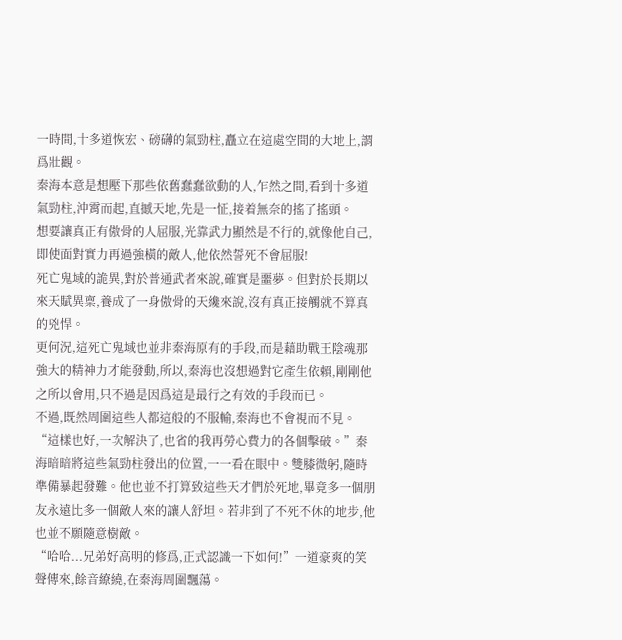一時間,十多道恢宏、磅礴的氣勁柱,矗立在這處空間的大地上,謂爲壯觀。
秦海本意是想壓下那些依舊蠢蠢欲動的人,乍然之間,看到十多道氣勁柱,沖霄而起,直撼天地,先是一怔,接着無奈的搖了搖頭。
想要讓真正有傲骨的人屈服,光靠武力顯然是不行的,就像他自己,即使面對實力再過強橫的敵人,他依然誓死不會屈服!
死亡鬼域的詭異,對於普通武者來說,確實是噩夢。但對於長期以來天賦異稟,養成了一身傲骨的天纔來說,沒有真正接觸就不算真的兇悍。
更何況,這死亡鬼域也並非秦海原有的手段,而是藉助戰王陰魂那強大的精神力才能發動,所以,秦海也沒想過對它產生依賴,剛剛他之所以會用,只不過是因爲這是最行之有效的手段而已。
不過,既然周圍這些人都這般的不服輸,秦海也不會視而不見。
“這樣也好,一次解決了,也省的我再勞心費力的各個擊破。”秦海暗暗將這些氣勁柱發出的位置,一一看在眼中。雙膝微躬,隨時準備暴起發難。他也並不打算致這些天才們於死地,畢竟多一個朋友永遠比多一個敵人來的讓人舒坦。若非到了不死不休的地步,他也並不願隨意樹敵。
“哈哈...兄弟好高明的修爲,正式認識一下如何!”一道豪爽的笑聲傳來,餘音繚繞,在秦海周圍飄蕩。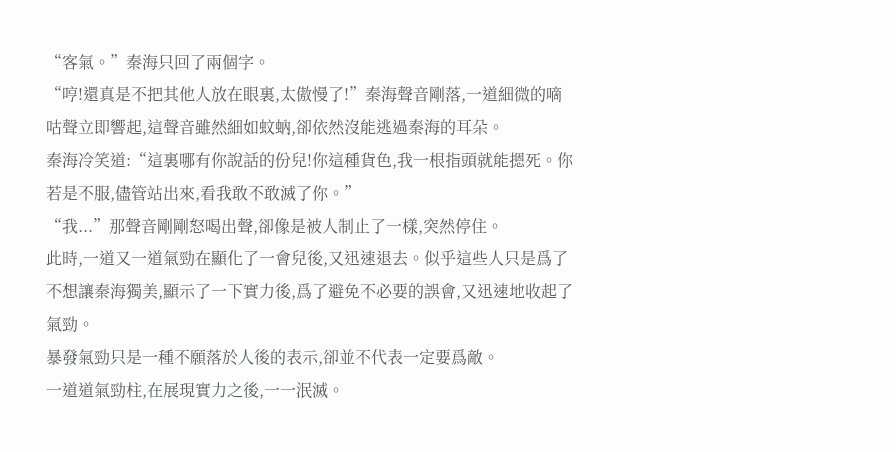“客氣。”秦海只回了兩個字。
“哼!還真是不把其他人放在眼裏,太傲慢了!”秦海聲音剛落,一道細微的嘀咕聲立即響起,這聲音雖然細如蚊蚋,卻依然沒能逃過秦海的耳朵。
秦海冷笑道:“這裏哪有你說話的份兒!你這種貨色,我一根指頭就能摁死。你若是不服,儘管站出來,看我敢不敢滅了你。”
“我...”那聲音剛剛怒喝出聲,卻像是被人制止了一樣,突然停住。
此時,一道又一道氣勁在顯化了一會兒後,又迅速退去。似乎這些人只是爲了不想讓秦海獨美,顯示了一下實力後,爲了避免不必要的誤會,又迅速地收起了氣勁。
暴發氣勁只是一種不願落於人後的表示,卻並不代表一定要爲敵。
一道道氣勁柱,在展現實力之後,一一泯滅。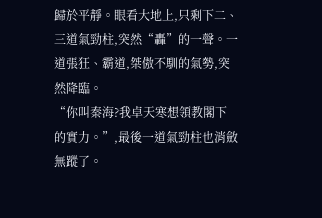歸於平靜。眼看大地上,只剩下二、三道氣勁柱,突然“轟”的一聲。一道張狂、霸道,桀傲不馴的氣勢,突然降臨。
“你叫秦海?我卓天寒想領教閣下的實力。”,最後一道氣勁柱也消斂無蹤了。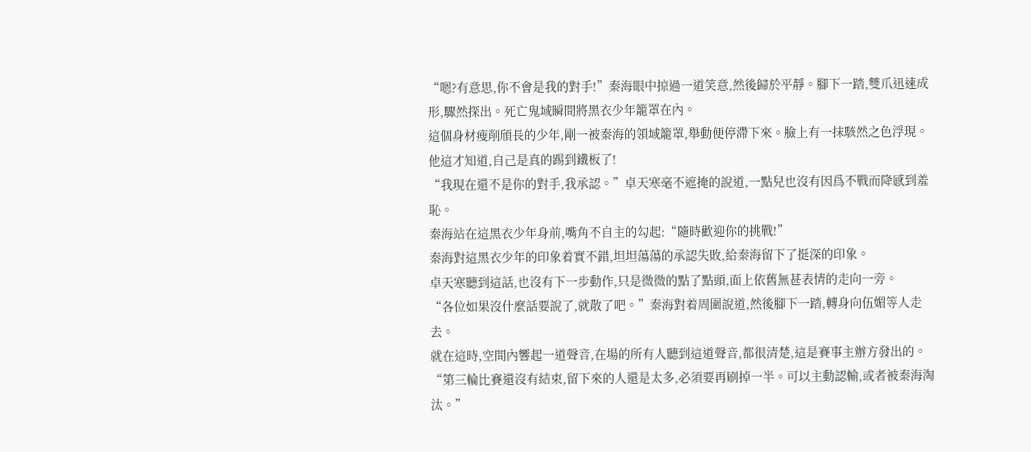“嗯?有意思,你不會是我的對手!”秦海眼中掠過一道笑意,然後歸於平靜。腳下一踏,雙爪迅速成形,驟然探出。死亡鬼域瞬間將黑衣少年籠罩在內。
這個身材瘦削頎長的少年,剛一被秦海的領域籠罩,舉動便停滯下來。臉上有一抹駭然之色浮現。
他這才知道,自己是真的踢到鐵板了!
“我現在還不是你的對手,我承認。”卓天寒毫不遮掩的說道,一點兒也沒有因爲不戰而降感到羞恥。
秦海站在這黑衣少年身前,嘴角不自主的勾起:“隨時歡迎你的挑戰!”
秦海對這黑衣少年的印象着實不錯,坦坦蕩蕩的承認失敗,給秦海留下了挺深的印象。
卓天寒聽到這話,也沒有下一步動作,只是微微的點了點頭,面上依舊無甚表情的走向一旁。
“各位如果沒什麼話要說了,就散了吧。”秦海對着周圍說道,然後腳下一踏,轉身向伍媚等人走去。
就在這時,空間內響起一道聲音,在場的所有人聽到這道聲音,都很清楚,這是賽事主辦方發出的。
“第三輪比賽還沒有結束,留下來的人還是太多,必須要再刷掉一半。可以主動認輸,或者被秦海淘汰。”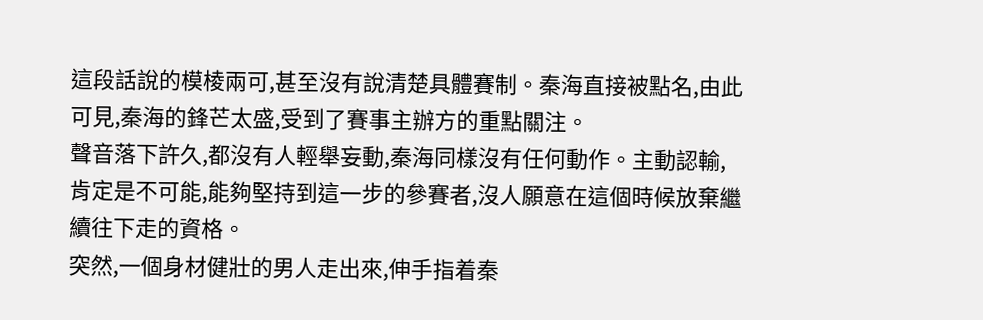這段話說的模棱兩可,甚至沒有說清楚具體賽制。秦海直接被點名,由此可見,秦海的鋒芒太盛,受到了賽事主辦方的重點關注。
聲音落下許久,都沒有人輕舉妄動,秦海同樣沒有任何動作。主動認輸,肯定是不可能,能夠堅持到這一步的參賽者,沒人願意在這個時候放棄繼續往下走的資格。
突然,一個身材健壯的男人走出來,伸手指着秦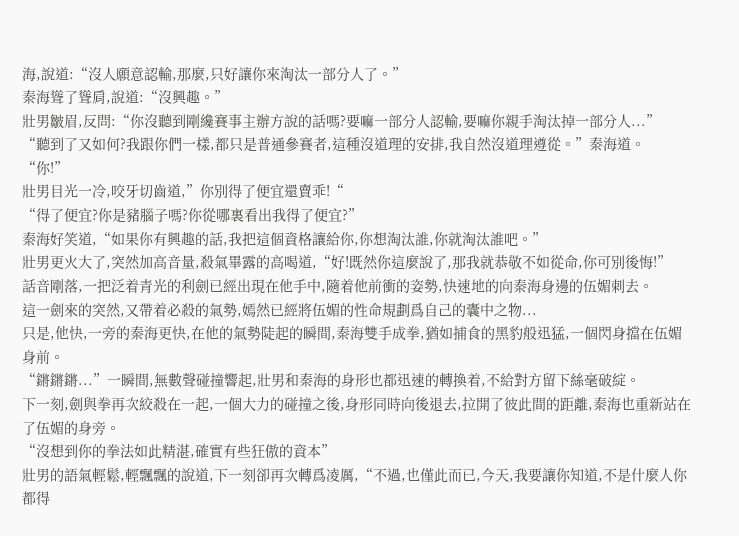海,說道:“沒人願意認輸,那麼,只好讓你來淘汰一部分人了。”
秦海聳了聳肩,說道:“沒興趣。”
壯男皺眉,反問:“你沒聽到剛纔賽事主辦方說的話嗎?要嘛一部分人認輸,要嘛你親手淘汰掉一部分人...”
“聽到了又如何?我跟你們一樣,都只是普通參賽者,這種沒道理的安排,我自然沒道理遵從。”秦海道。
“你!”
壯男目光一冷,咬牙切齒道,”你別得了便宜還賣乖!“
“得了便宜?你是豬腦子嗎?你從哪裏看出我得了便宜?”
秦海好笑道,“如果你有興趣的話,我把這個資格讓給你,你想淘汰誰,你就淘汰誰吧。”
壯男更火大了,突然加高音量,殺氣畢露的高喝道,“好!既然你這麼說了,那我就恭敬不如從命,你可別後悔!”
話音剛落,一把泛着青光的利劍已經出現在他手中,隨着他前衝的姿勢,快速地的向秦海身邊的伍媚刺去。
這一劍來的突然,又帶着必殺的氣勢,嫣然已經將伍媚的性命規劃爲自己的囊中之物...
只是,他快,一旁的秦海更快,在他的氣勢陡起的瞬間,秦海雙手成拳,猶如捕食的黑豹般迅猛,一個閃身擋在伍媚身前。
“鏘鏘鏘...”一瞬間,無數聲碰撞響起,壯男和秦海的身形也都迅速的轉換着,不給對方留下絲毫破綻。
下一刻,劍與拳再次絞殺在一起,一個大力的碰撞之後,身形同時向後退去,拉開了彼此間的距離,秦海也重新站在了伍媚的身旁。
“沒想到你的拳法如此精湛,確實有些狂傲的資本”
壯男的語氣輕鬆,輕飄飄的說道,下一刻卻再次轉爲凌厲,“不過,也僅此而已,今天,我要讓你知道,不是什麼人你都得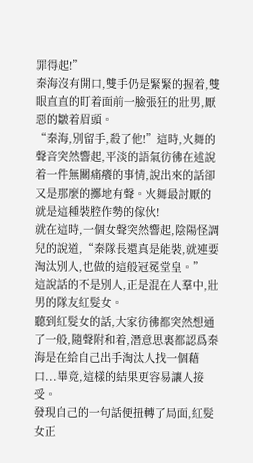罪得起!”
秦海沒有開口,雙手仍是緊緊的握着,雙眼直直的盯着面前一臉張狂的壯男,厭惡的皺着眉頭。
“秦海,別留手,殺了他!”這時,火舞的聲音突然響起,平淡的語氣彷彿在述說着一件無關痛癢的事情,說出來的話卻又是那麼的擲地有聲。火舞最討厭的就是這種裝腔作勢的傢伙!
就在這時,一個女聲突然響起,陰陽怪調兒的說道,“秦隊長還真是能裝,就連要淘汰別人,也做的這般冠冕堂皇。”
這說話的不是別人,正是混在人羣中,壯男的隊友紅髮女。
聽到紅髮女的話,大家彷彿都突然想通了一般,隨聲附和着,潛意思裏都認爲秦海是在給自己出手淘汰人找一個藉口...畢竟,這樣的結果更容易讓人接受。
發現自己的一句話便扭轉了局面,紅髮女正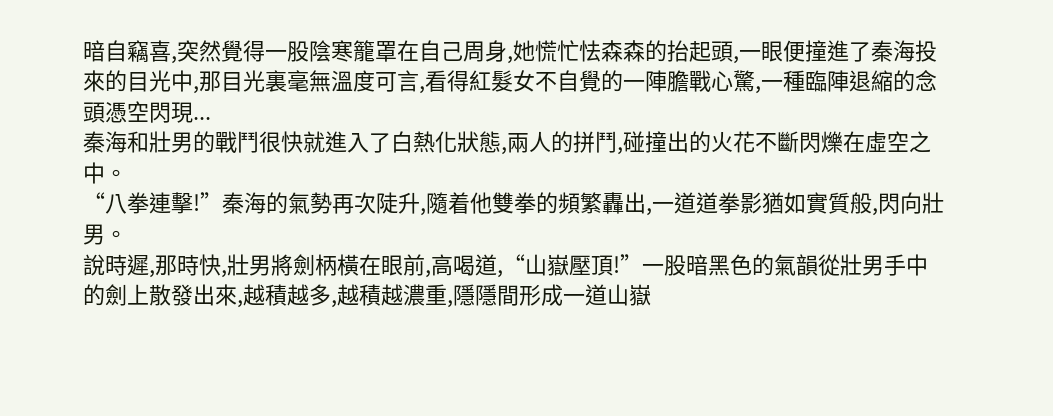暗自竊喜,突然覺得一股陰寒籠罩在自己周身,她慌忙怯森森的抬起頭,一眼便撞進了秦海投來的目光中,那目光裏毫無溫度可言,看得紅髮女不自覺的一陣膽戰心驚,一種臨陣退縮的念頭憑空閃現...
秦海和壯男的戰鬥很快就進入了白熱化狀態,兩人的拼鬥,碰撞出的火花不斷閃爍在虛空之中。
“八拳連擊!”秦海的氣勢再次陡升,隨着他雙拳的頻繁轟出,一道道拳影猶如實質般,閃向壯男。
說時遲,那時快,壯男將劍柄橫在眼前,高喝道,“山嶽壓頂!”一股暗黑色的氣韻從壯男手中的劍上散發出來,越積越多,越積越濃重,隱隱間形成一道山嶽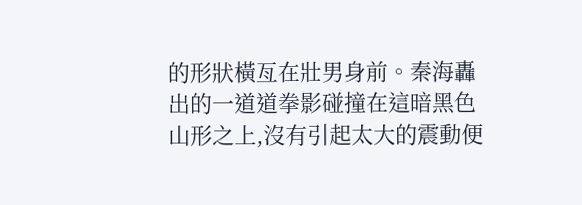的形狀橫亙在壯男身前。秦海轟出的一道道拳影碰撞在這暗黑色山形之上,沒有引起太大的震動便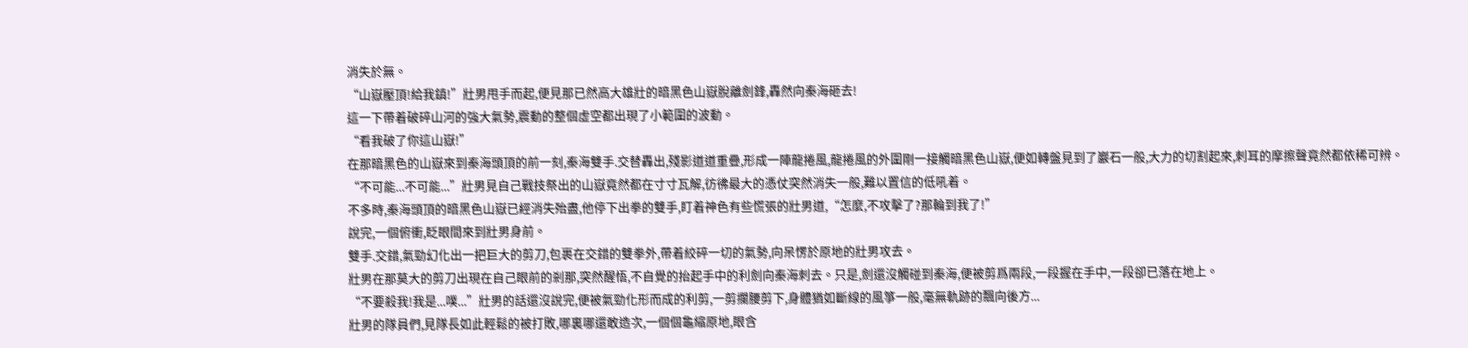消失於無。
“山嶽壓頂!給我鎮!”壯男甩手而起,便見那已然高大雄壯的暗黑色山嶽脫離劍鋒,轟然向秦海砸去!
這一下帶着破碎山河的強大氣勢,震動的整個虛空都出現了小範圍的波動。
“看我破了你這山嶽!”
在那暗黑色的山嶽來到秦海頭頂的前一刻,秦海雙手.交替轟出,殘影道道重疊,形成一陣龍捲風,龍捲風的外圍剛一接觸暗黑色山嶽,便如轉盤見到了巖石一般,大力的切割起來,刺耳的摩擦聲竟然都依稀可辨。
“不可能...不可能...”壯男見自己戰技祭出的山嶽竟然都在寸寸瓦解,彷彿最大的憑仗突然消失一般,難以置信的低吼着。
不多時,秦海頭頂的暗黑色山嶽已經消失殆盡,他停下出拳的雙手,盯着神色有些慌張的壯男道,“怎麼,不攻擊了?那輪到我了!”
說完,一個俯衝,眨眼間來到壯男身前。
雙手.交錯,氣勁幻化出一把巨大的剪刀,包裹在交錯的雙拳外,帶着絞碎一切的氣勢,向呆愣於原地的壯男攻去。
壯男在那莫大的剪刀出現在自己眼前的剎那,突然醒悟,不自覺的抬起手中的利劍向秦海刺去。只是,劍還沒觸碰到秦海,便被剪爲兩段,一段握在手中,一段卻已落在地上。
“不要殺我!我是...噗...”壯男的話還沒說完,便被氣勁化形而成的利剪,一剪攔腰剪下,身體猶如斷線的風箏一般,毫無軌跡的飄向後方...
壯男的隊員們,見隊長如此輕鬆的被打敗,哪裏哪還敢造次,一個個龜縮原地,眼含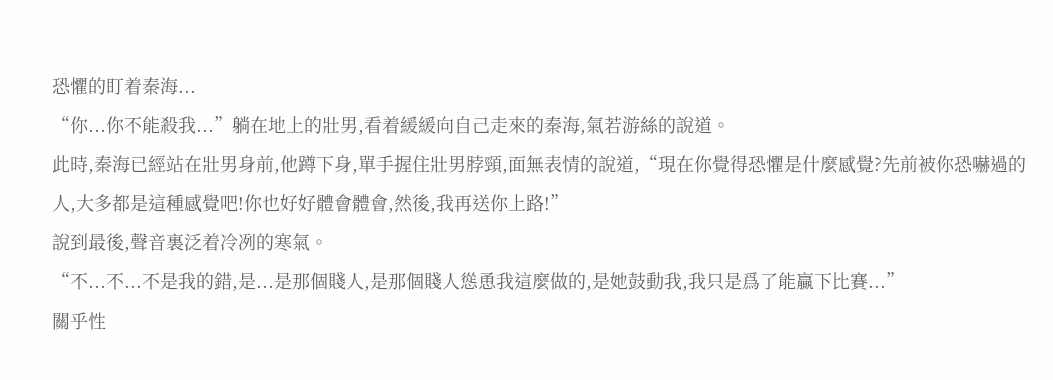恐懼的盯着秦海...
“你...你不能殺我...”躺在地上的壯男,看着緩緩向自己走來的秦海,氣若游絲的說道。
此時,秦海已經站在壯男身前,他蹲下身,單手握住壯男脖頸,面無表情的說道,“現在你覺得恐懼是什麼感覺?先前被你恐嚇過的人,大多都是這種感覺吧!你也好好體會體會,然後,我再送你上路!”
說到最後,聲音裏泛着冷冽的寒氣。
“不...不...不是我的錯,是...是那個賤人,是那個賤人慫恿我這麼做的,是她鼓動我,我只是爲了能贏下比賽...”
關乎性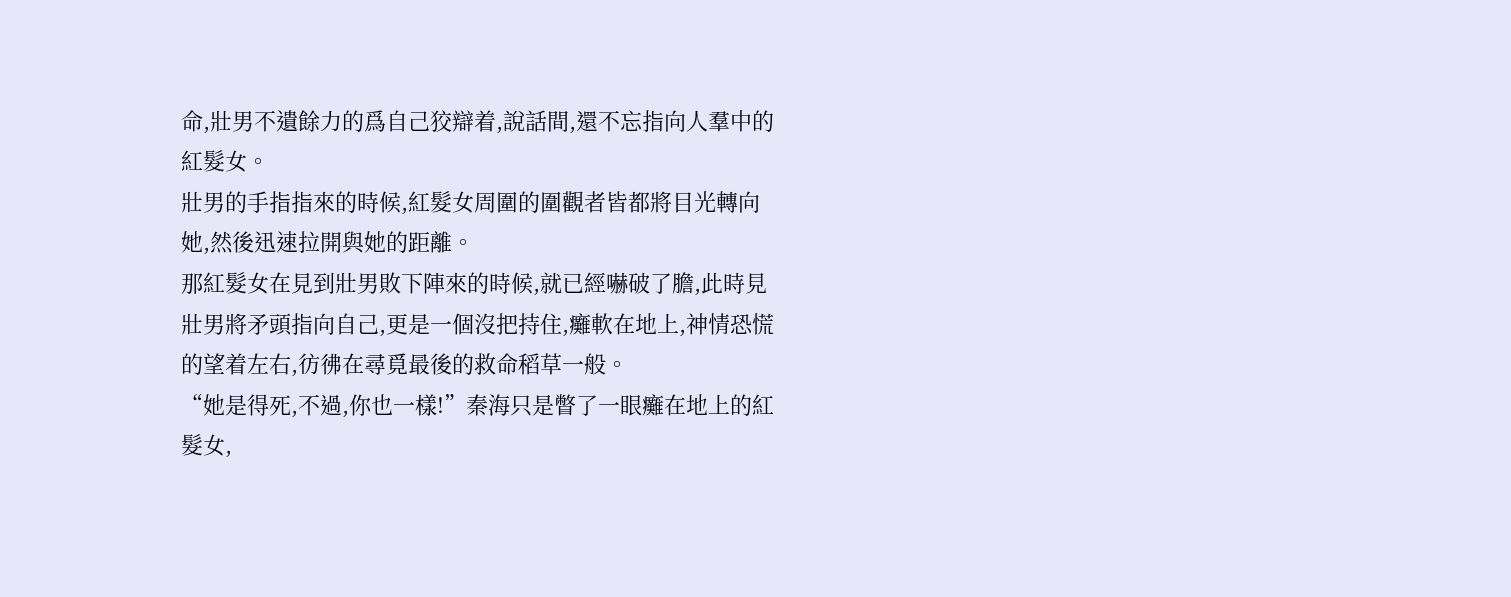命,壯男不遺餘力的爲自己狡辯着,說話間,還不忘指向人羣中的紅髮女。
壯男的手指指來的時候,紅髮女周圍的圍觀者皆都將目光轉向她,然後迅速拉開與她的距離。
那紅髮女在見到壯男敗下陣來的時候,就已經嚇破了膽,此時見壯男將矛頭指向自己,更是一個沒把持住,癱軟在地上,神情恐慌的望着左右,彷彿在尋覓最後的救命稻草一般。
“她是得死,不過,你也一樣!”秦海只是瞥了一眼癱在地上的紅髮女,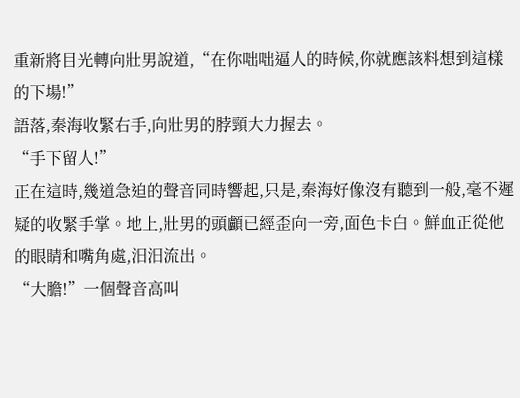重新將目光轉向壯男說道,“在你咄咄逼人的時候,你就應該料想到這樣的下場!”
語落,秦海收緊右手,向壯男的脖頸大力握去。
“手下留人!”
正在這時,幾道急迫的聲音同時響起,只是,秦海好像沒有聽到一般,毫不遲疑的收緊手掌。地上,壯男的頭顱已經歪向一旁,面色卡白。鮮血正從他的眼睛和嘴角處,汨汨流出。
“大膽!”一個聲音高叫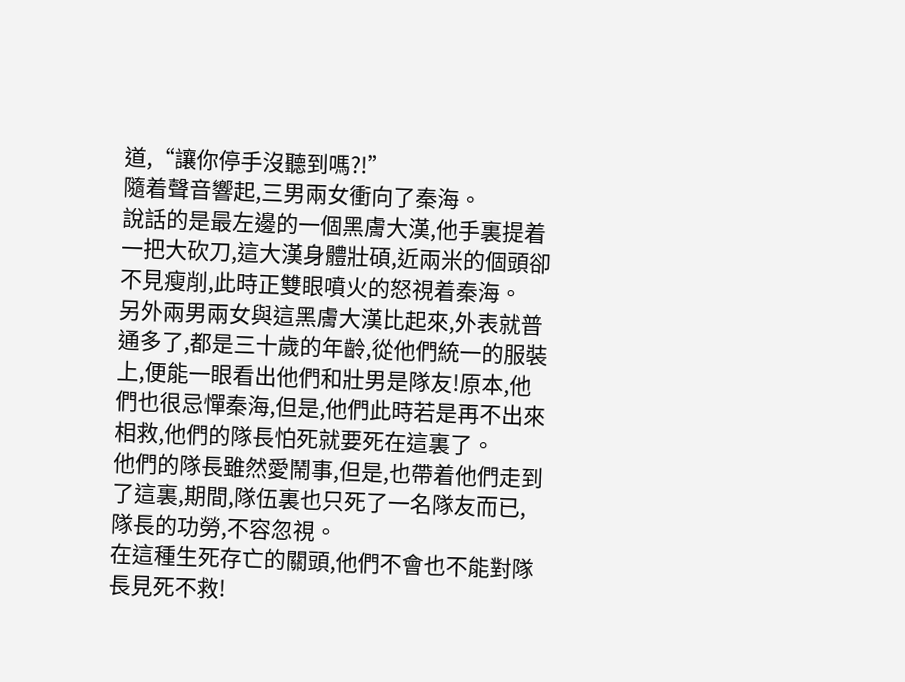道,“讓你停手沒聽到嗎?!”
隨着聲音響起,三男兩女衝向了秦海。
說話的是最左邊的一個黑膚大漢,他手裏提着一把大砍刀,這大漢身體壯碩,近兩米的個頭卻不見瘦削,此時正雙眼噴火的怒視着秦海。
另外兩男兩女與這黑膚大漢比起來,外表就普通多了,都是三十歲的年齡,從他們統一的服裝上,便能一眼看出他們和壯男是隊友!原本,他們也很忌憚秦海,但是,他們此時若是再不出來相救,他們的隊長怕死就要死在這裏了。
他們的隊長雖然愛鬧事,但是,也帶着他們走到了這裏,期間,隊伍裏也只死了一名隊友而已,隊長的功勞,不容忽視。
在這種生死存亡的關頭,他們不會也不能對隊長見死不救!